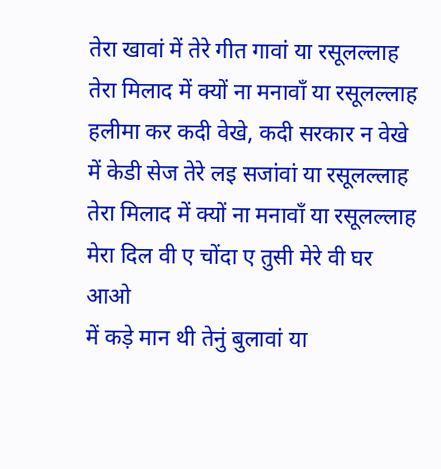तेरा खावां में तेरे गीत गावां या रसूलल्लाह
तेरा मिलाद में क्यों ना मनावाँ या रसूलल्लाह
हलीमा कर कदी वेखे, कदी सरकार न वेखे
में केडी सेज तेरे लइ सजांवां या रसूलल्लाह
तेरा मिलाद में क्यों ना मनावाँ या रसूलल्लाह
मेरा दिल वी ए चोंदा ए तुसी मेरे वी घर आओ
में कड़े मान थी तेनुं बुलावां या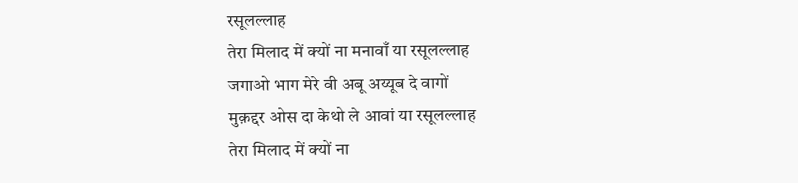रसूलल्लाह
तेरा मिलाद में क्यों ना मनावाँ या रसूलल्लाह
जगाओ भाग मेरे वी अबू अय्यूब दे वागों
मुक़द्दर ओस दा केथो ले आवां या रसूलल्लाह
तेरा मिलाद में क्यों ना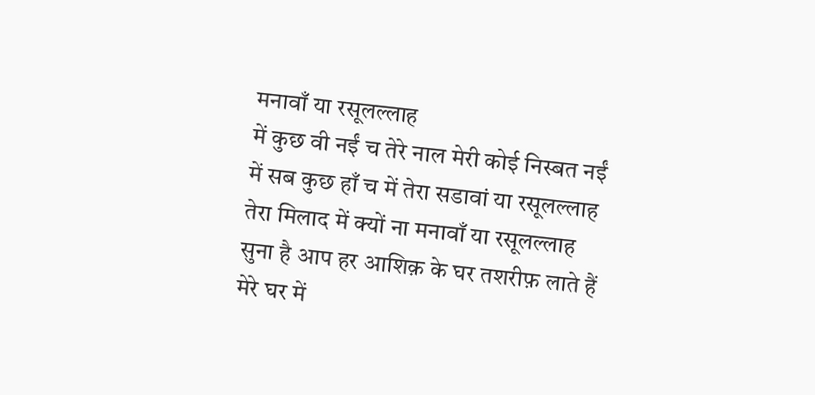मनावाँ या रसूलल्लाह
में कुछ वी नईं च तेरे नाल मेरी कोई निस्बत नईं
में सब कुछ हाँ च में तेरा सडावां या रसूलल्लाह
तेरा मिलाद में क्यों ना मनावाँ या रसूलल्लाह
सुना है आप हर आशिक़ के घर तशरीफ़ लाते हैं
मेरे घर में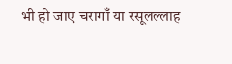भी हो जाए चरागाँ या रसूलल्लाह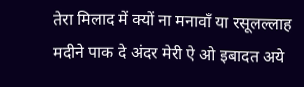तेरा मिलाद में क्यों ना मनावाँ या रसूलल्लाह
मदीने पाक दे अंदर मेरी ऐ ओ इबादत अये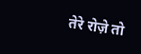तेरे रोज़े तो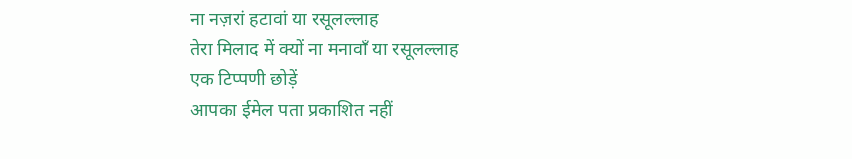ना नज़रां हटावां या रसूलल्लाह
तेरा मिलाद में क्यों ना मनावाँ या रसूलल्लाह
एक टिप्पणी छोड़ें
आपका ईमेल पता प्रकाशित नहीं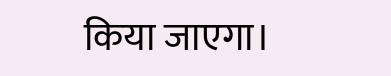किया जाएगा।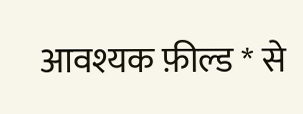आवश्यक फ़ील्ड * से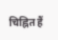चिह्नित हैं